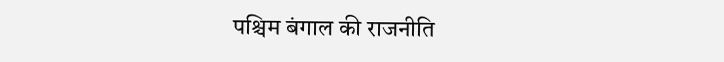पश्चिम बंगाल की राजनीति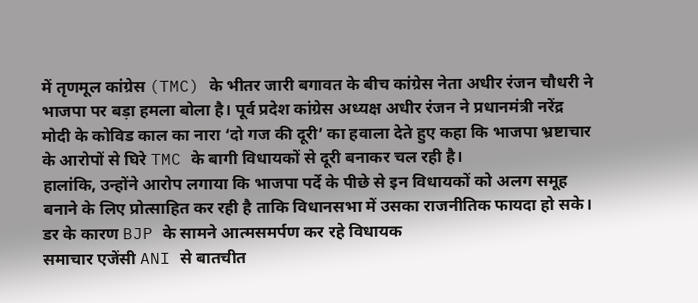में तृणमूल कांग्रेस (TMC) के भीतर जारी बगावत के बीच कांग्रेस नेता अधीर रंजन चौधरी ने भाजपा पर बड़ा हमला बोला है। पूर्व प्रदेश कांग्रेस अध्यक्ष अधीर रंजन ने प्रधानमंत्री नरेंद्र मोदी के कोविड काल का नारा ‘दो गज की दूरी’ का हवाला देते हुए कहा कि भाजपा भ्रष्टाचार के आरोपों से घिरे TMC के बागी विधायकों से दूरी बनाकर चल रही है।
हालांकि, उन्होंने आरोप लगाया कि भाजपा पर्दे के पीछे से इन विधायकों को अलग समूह बनाने के लिए प्रोत्साहित कर रही है ताकि विधानसभा में उसका राजनीतिक फायदा हो सके।
डर के कारण BJP के सामने आत्मसमर्पण कर रहे विधायक
समाचार एजेंसी ANI से बातचीत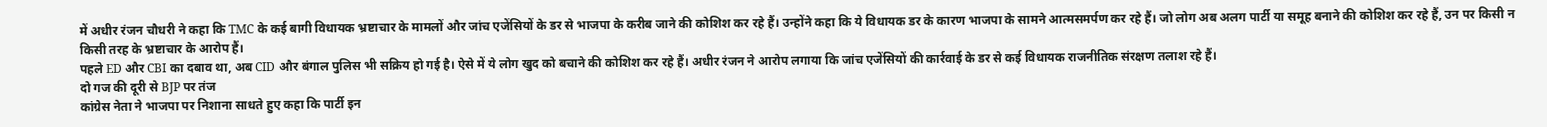में अधीर रंजन चौधरी ने कहा कि TMC के कई बागी विधायक भ्रष्टाचार के मामलों और जांच एजेंसियों के डर से भाजपा के करीब जाने की कोशिश कर रहे हैं। उन्होंने कहा कि ये विधायक डर के कारण भाजपा के सामने आत्मसमर्पण कर रहे हैं। जो लोग अब अलग पार्टी या समूह बनाने की कोशिश कर रहे हैं, उन पर किसी न किसी तरह के भ्रष्टाचार के आरोप हैं।
पहले ED और CBI का दबाव था, अब CID और बंगाल पुलिस भी सक्रिय हो गई है। ऐसे में ये लोग खुद को बचाने की कोशिश कर रहे हैं। अधीर रंजन ने आरोप लगाया कि जांच एजेंसियों की कार्रवाई के डर से कई विधायक राजनीतिक संरक्षण तलाश रहे हैं।
दो गज की दूरी से BJP पर तंज
कांग्रेस नेता ने भाजपा पर निशाना साधते हुए कहा कि पार्टी इन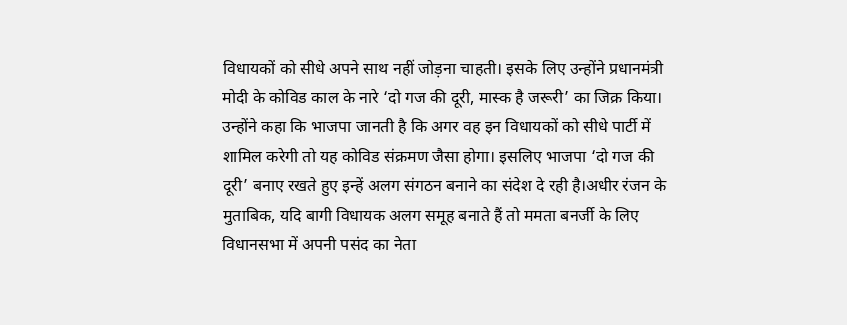विधायकों को सीधे अपने साथ नहीं जोड़ना चाहती। इसके लिए उन्होंने प्रधानमंत्री मोदी के कोविड काल के नारे ‘दो गज की दूरी, मास्क है जरूरी’ का जिक्र किया।
उन्होंने कहा कि भाजपा जानती है कि अगर वह इन विधायकों को सीधे पार्टी में शामिल करेगी तो यह कोविड संक्रमण जैसा होगा। इसलिए भाजपा ‘दो गज की दूरी’ बनाए रखते हुए इन्हें अलग संगठन बनाने का संदेश दे रही है।अधीर रंजन के मुताबिक, यदि बागी विधायक अलग समूह बनाते हैं तो ममता बनर्जी के लिए विधानसभा में अपनी पसंद का नेता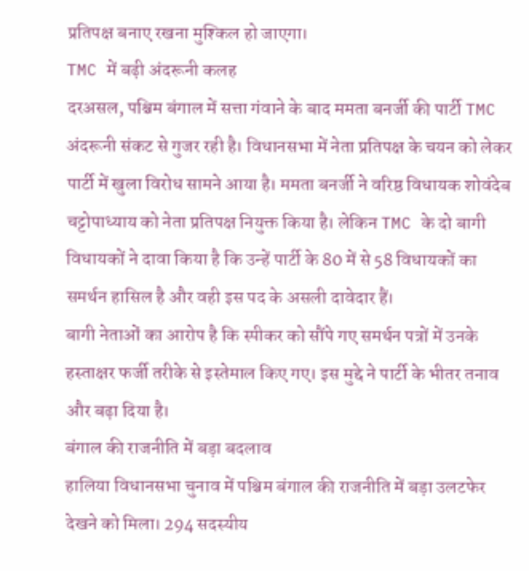प्रतिपक्ष बनाए रखना मुश्किल हो जाएगा।
TMC में बढ़ी अंदरूनी कलह
दरअसल, पश्चिम बंगाल में सत्ता गंवाने के बाद ममता बनर्जी की पार्टी TMC अंदरूनी संकट से गुजर रही है। विधानसभा में नेता प्रतिपक्ष के चयन को लेकर पार्टी में खुला विरोध सामने आया है। ममता बनर्जी ने वरिष्ठ विधायक शोवंदेब चट्टोपाध्याय को नेता प्रतिपक्ष नियुक्त किया है। लेकिन TMC के दो बागी विधायकों ने दावा किया है कि उन्हें पार्टी के 80 में से 58 विधायकों का समर्थन हासिल है और वही इस पद के असली दावेदार हैं।
बागी नेताओं का आरोप है कि स्पीकर को सौंपे गए समर्थन पत्रों में उनके हस्ताक्षर फर्जी तरीके से इस्तेमाल किए गए। इस मुद्दे ने पार्टी के भीतर तनाव और बढ़ा दिया है।
बंगाल की राजनीति में बड़ा बदलाव
हालिया विधानसभा चुनाव में पश्चिम बंगाल की राजनीति में बड़ा उलटफेर देखने को मिला। 294 सदस्यीय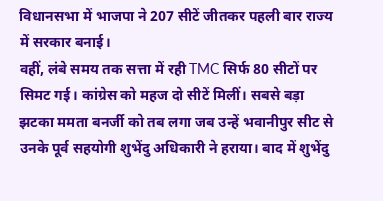विधानसभा में भाजपा ने 207 सीटें जीतकर पहली बार राज्य में सरकार बनाई।
वहीं, लंबे समय तक सत्ता में रही TMC सिर्फ 80 सीटों पर सिमट गई। कांग्रेस को महज दो सीटें मिलीं। सबसे बड़ा झटका ममता बनर्जी को तब लगा जब उन्हें भवानीपुर सीट से उनके पूर्व सहयोगी शुभेंदु अधिकारी ने हराया। बाद में शुभेंदु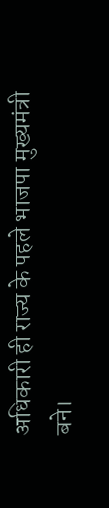अधिकारी ही राज्य के पहले भाजपा मुख्यमंत्री बने।